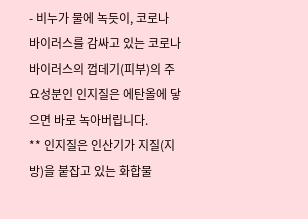- 비누가 물에 녹듯이, 코로나 바이러스를 감싸고 있는 코로나 바이러스의 껍데기(피부)의 주요성분인 인지질은 에탄올에 닿으면 바로 녹아버립니다.
** 인지질은 인산기가 지질(지방)을 붙잡고 있는 화합물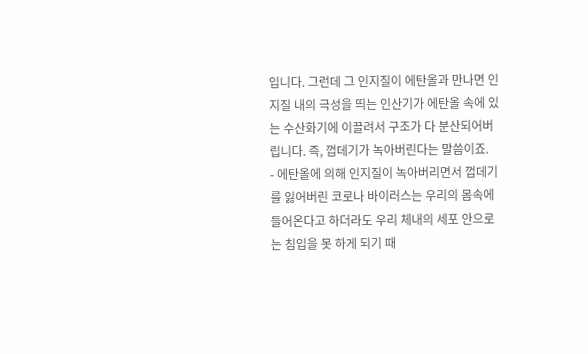입니다. 그런데 그 인지질이 에탄올과 만나면 인지질 내의 극성을 띄는 인산기가 에탄올 속에 있는 수산화기에 이끌려서 구조가 다 분산되어버립니다. 즉, 껍데기가 녹아버린다는 말씀이죠.
- 에탄올에 의해 인지질이 녹아버리면서 껍데기를 잃어버린 코로나 바이러스는 우리의 몸속에 들어온다고 하더라도 우리 체내의 세포 안으로는 침입을 못 하게 되기 때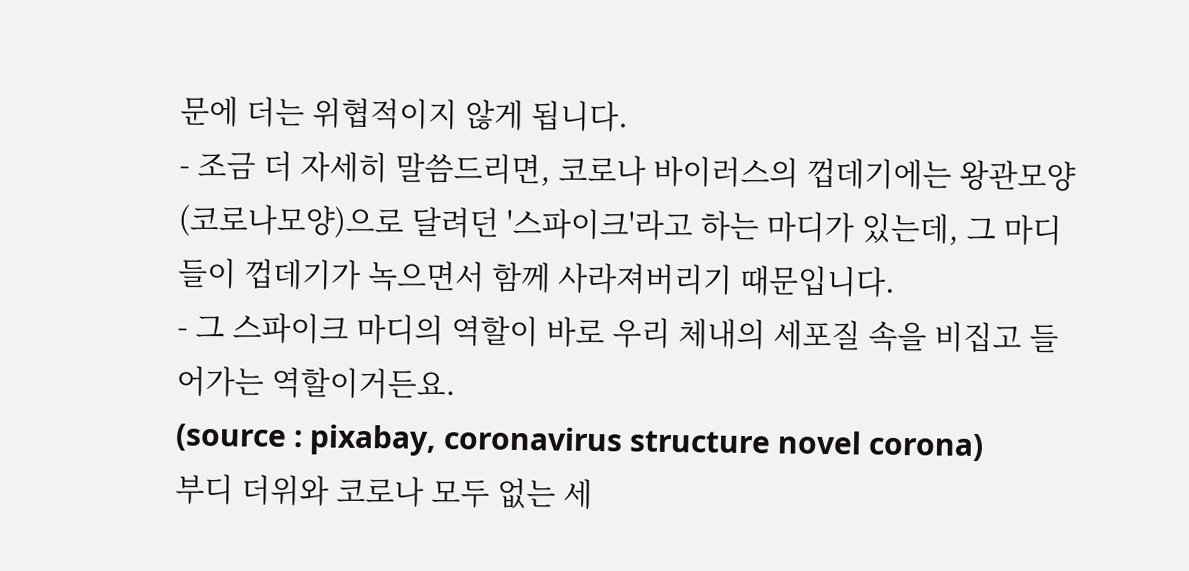문에 더는 위협적이지 않게 됩니다.
- 조금 더 자세히 말씀드리면, 코로나 바이러스의 껍데기에는 왕관모양(코로나모양)으로 달려던 '스파이크'라고 하는 마디가 있는데, 그 마디들이 껍데기가 녹으면서 함께 사라져버리기 때문입니다.
- 그 스파이크 마디의 역할이 바로 우리 체내의 세포질 속을 비집고 들어가는 역할이거든요.
(source : pixabay, coronavirus structure novel corona)
부디 더위와 코로나 모두 없는 세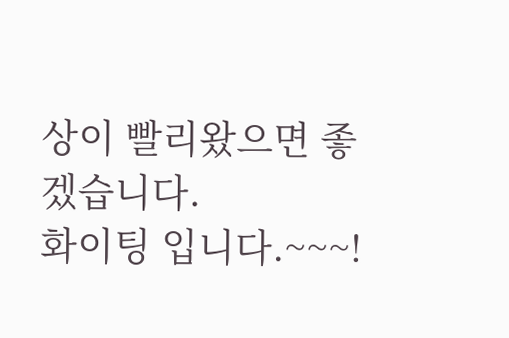상이 빨리왔으면 좋겠습니다.
화이팅 입니다.~~~!